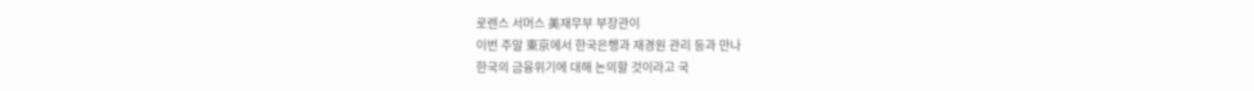로렌스 서머스 美재무부 부장관이
이번 주말 東京에서 한국은행과 재경원 관리 등과 만나
한국의 금융위기에 대해 논의할 것이라고 국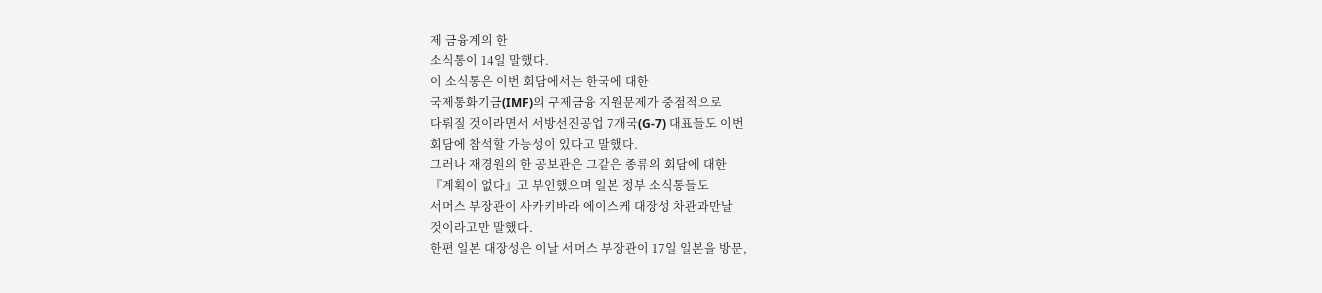제 금융계의 한
소식통이 14일 말했다.
이 소식통은 이번 회담에서는 한국에 대한
국제통화기금(IMF)의 구제금융 지원문제가 중점적으로
다뤄질 것이라면서 서방선진공업 7개국(G-7) 대표들도 이번
회담에 참석할 가능성이 있다고 말했다.
그러나 재경원의 한 공보관은 그같은 종류의 회담에 대한
『계획이 없다』고 부인했으며 일본 정부 소식통들도
서머스 부장관이 사카키바라 에이스케 대장성 차관과만날
것이라고만 말했다.
한편 일본 대장성은 이날 서머스 부장관이 17일 일본을 방문,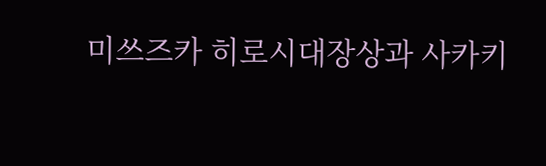미쓰즈카 히로시대장상과 사카키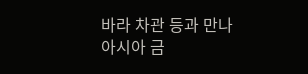바라 차관 등과 만나
아시아 금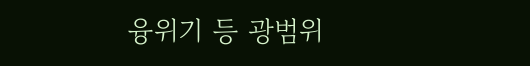융위기 등 광범위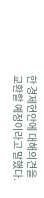한 경제현안에 대해의견을
교환할 예정이라고 말했다.